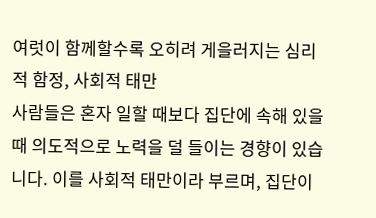여럿이 함께할수록 오히려 게을러지는 심리적 함정, 사회적 태만
사람들은 혼자 일할 때보다 집단에 속해 있을 때 의도적으로 노력을 덜 들이는 경향이 있습니다. 이를 사회적 태만이라 부르며, 집단이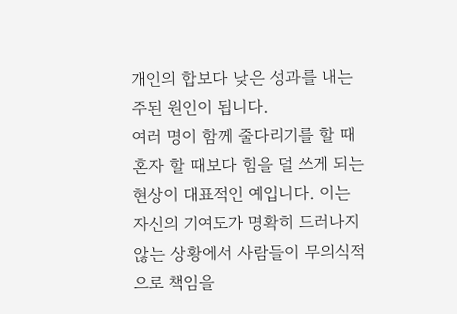개인의 합보다 낮은 성과를 내는 주된 원인이 됩니다.
여러 명이 함께 줄다리기를 할 때 혼자 할 때보다 힘을 덜 쓰게 되는 현상이 대표적인 예입니다. 이는 자신의 기여도가 명확히 드러나지 않는 상황에서 사람들이 무의식적으로 책임을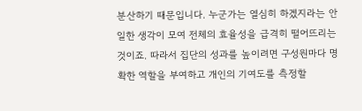분산하기 때문입니다. 누군가는 열심히 하겠지라는 안일한 생각이 모여 전체의 효율성을 급격히 떨어뜨리는 것이죠. 따라서 집단의 성과를 높이려면 구성원마다 명확한 역할을 부여하고 개인의 기여도를 측정할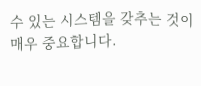수 있는 시스템을 갖추는 것이 매우 중요합니다.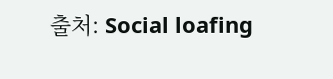출처: Social loafing